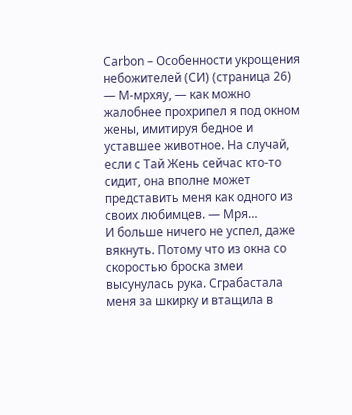Carbon – Особенности укрощения небожителей (СИ) (страница 26)
— М-мрхяу, — как можно жалобнее прохрипел я под окном жены, имитируя бедное и уставшее животное. На случай, если с Тай Жень сейчас кто-то сидит, она вполне может представить меня как одного из своих любимцев. — Мря…
И больше ничего не успел, даже вякнуть. Потому что из окна со скоростью броска змеи высунулась рука. Сграбастала меня за шкирку и втащила в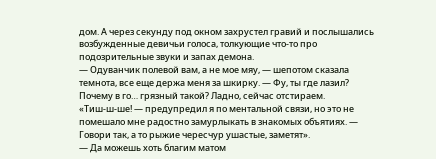дом. А через секунду под окном захрустел гравий и послышались возбужденные девичьи голоса, толкующие что-то про подозрительные звуки и запах демона.
— Одуванчик полевой вам, а не мое мяу, — шепотом сказала темнота, все еще держа меня за шкирку. — Фу, ты где лазил? Почему в го… грязный такой? Ладно, сейчас отстираем.
«Тиш-ш-ше! — предупредил я по ментальной связи, но это не помешало мне радостно замурлыкать в знакомых объятиях. — Говори так, а то рыжие чересчур ушастые, заметят».
— Да можешь хоть благим матом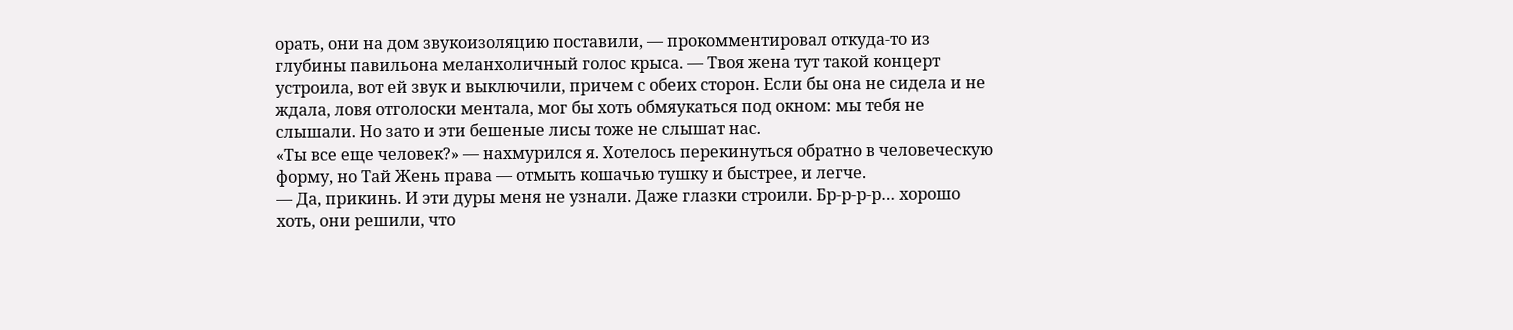орать, они на дом звукоизоляцию поставили, — прокомментировал откуда-то из глубины павильона меланхоличный голос крыса. — Твоя жена тут такой концерт устроила, вот ей звук и выключили, причем с обеих сторон. Если бы она не сидела и не ждала, ловя отголоски ментала, мог бы хоть обмяукаться под окном: мы тебя не слышали. Но зато и эти бешеные лисы тоже не слышат нас.
«Ты все еще человек?» — нахмурился я. Хотелось перекинуться обратно в человеческую форму, но Тай Жень права — отмыть кошачью тушку и быстрее, и легче.
— Да, прикинь. И эти дуры меня не узнали. Даже глазки строили. Бр-р-р-р… хорошо хоть, они решили, что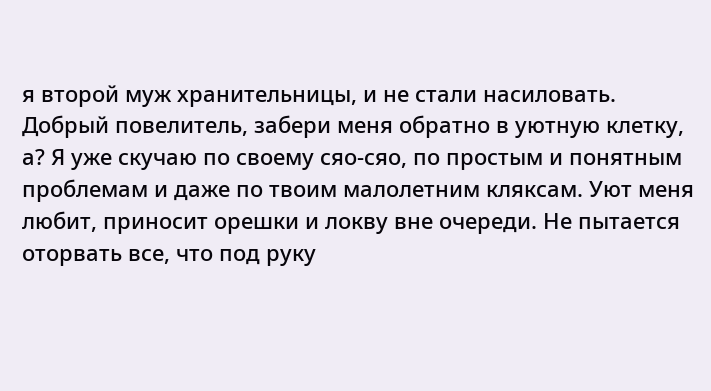я второй муж хранительницы, и не стали насиловать. Добрый повелитель, забери меня обратно в уютную клетку, а? Я уже скучаю по своему сяо-сяо, по простым и понятным проблемам и даже по твоим малолетним кляксам. Уют меня любит, приносит орешки и локву вне очереди. Не пытается оторвать все, что под руку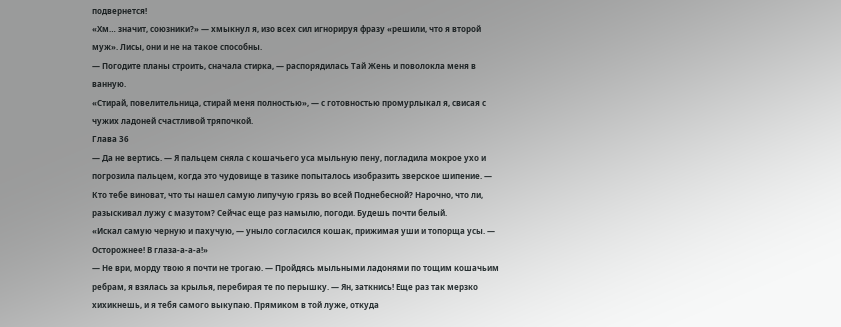подвернется!
«Хм… значит, союзники?» — хмыкнул я, изо всех сил игнорируя фразу «решили, что я второй муж». Лисы, они и не на такое способны.
— Погодите планы строить, сначала стирка, — распорядилась Тай Жень и поволокла меня в ванную.
«Стирай, повелительница, стирай меня полностью», — с готовностью промурлыкал я, свисая с чужих ладоней счастливой тряпочкой.
Глава 36
— Да не вертись. — Я пальцем сняла с кошачьего уса мыльную пену, погладила мокрое ухо и погрозила пальцем, когда это чудовище в тазике попыталось изобразить зверское шипение. — Кто тебе виноват, что ты нашел самую липучую грязь во всей Поднебесной? Нарочно, что ли, разыскивал лужу с мазутом? Сейчас еще раз намылю, погоди. Будешь почти белый.
«Искал самую черную и пахучую, — уныло согласился кошак, прижимая уши и топорща усы. — Осторожнее! В глаза-а-а-а!»
— Не ври, морду твою я почти не трогаю. — Пройдясь мыльными ладонями по тощим кошачьим ребрам, я взялась за крылья, перебирая те по перышку. — Ян, заткнись! Еще раз так мерзко хихикнешь, и я тебя самого выкупаю. Прямиком в той луже, откуда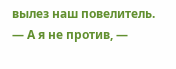вылез наш повелитель.
— А я не против, —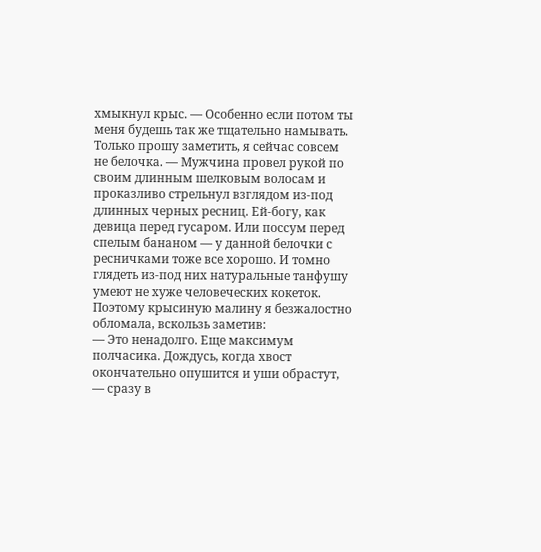хмыкнул крыс. — Особенно если потом ты меня будешь так же тщательно намывать. Только прошу заметить, я сейчас совсем не белочка. — Мужчина провел рукой по своим длинным шелковым волосам и проказливо стрельнул взглядом из-под длинных черных ресниц. Ей-богу, как девица перед гусаром. Или поссум перед спелым бананом — у данной белочки с ресничками тоже все хорошо. И томно глядеть из-под них натуральные танфушу умеют не хуже человеческих кокеток. Поэтому крысиную малину я безжалостно обломала, вскользь заметив:
— Это ненадолго. Еще максимум полчасика. Дождусь, когда хвост окончательно опушится и уши обрастут, — сразу в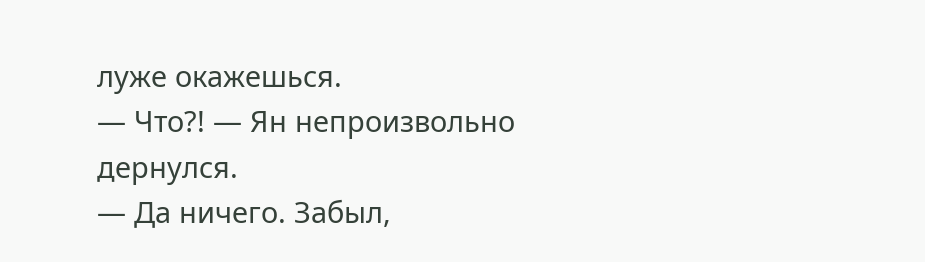луже окажешься.
— Что?! — Ян непроизвольно дернулся.
— Да ничего. Забыл,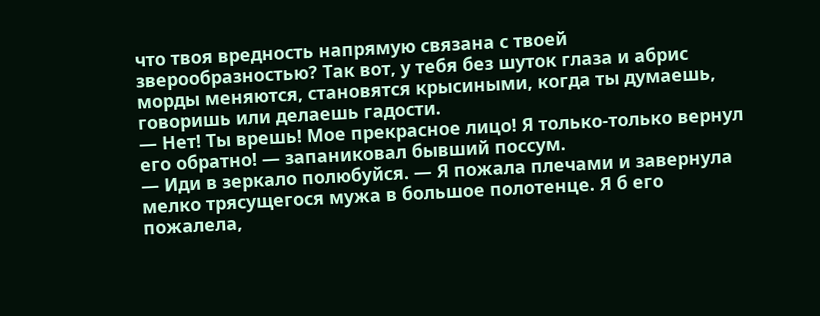что твоя вредность напрямую связана с твоей зверообразностью? Так вот, у тебя без шуток глаза и абрис морды меняются, становятся крысиными, когда ты думаешь, говоришь или делаешь гадости.
— Нет! Ты врешь! Мое прекрасное лицо! Я только-только вернул его обратно! — запаниковал бывший поссум.
— Иди в зеркало полюбуйся. — Я пожала плечами и завернула мелко трясущегося мужа в большое полотенце. Я б его пожалела,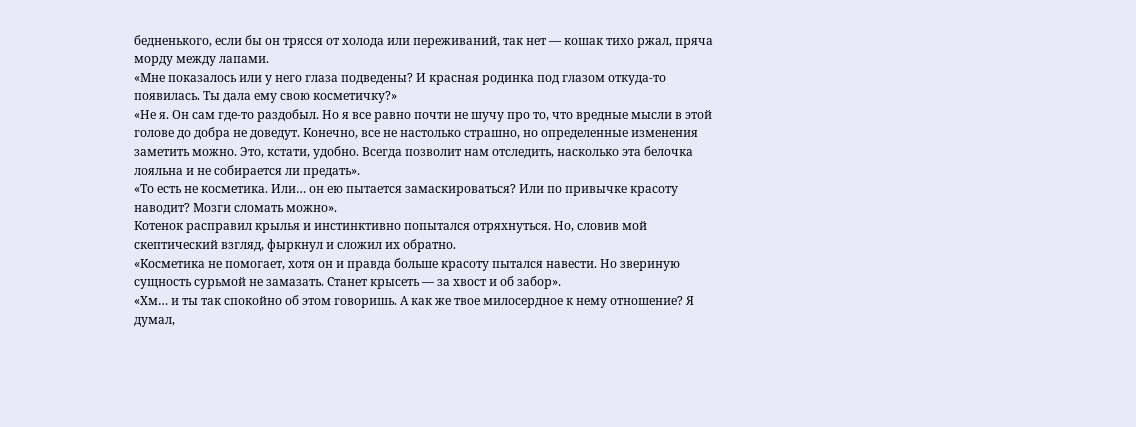бедненького, если бы он трясся от холода или переживаний, так нет — кошак тихо ржал, пряча морду между лапами.
«Мне показалось или у него глаза подведены? И красная родинка под глазом откуда-то появилась. Ты дала ему свою косметичку?»
«Не я. Он сам где-то раздобыл. Но я все равно почти не шучу про то, что вредные мысли в этой голове до добра не доведут. Конечно, все не настолько страшно, но определенные изменения заметить можно. Это, кстати, удобно. Всегда позволит нам отследить, насколько эта белочка лояльна и не собирается ли предать».
«То есть не косметика. Или… он ею пытается замаскироваться? Или по привычке красоту наводит? Мозги сломать можно».
Котенок расправил крылья и инстинктивно попытался отряхнуться. Но, словив мой скептический взгляд, фыркнул и сложил их обратно.
«Косметика не помогает, хотя он и правда больше красоту пытался навести. Но звериную сущность сурьмой не замазать. Станет крысеть — за хвост и об забор».
«Хм… и ты так спокойно об этом говоришь. А как же твое милосердное к нему отношение? Я думал,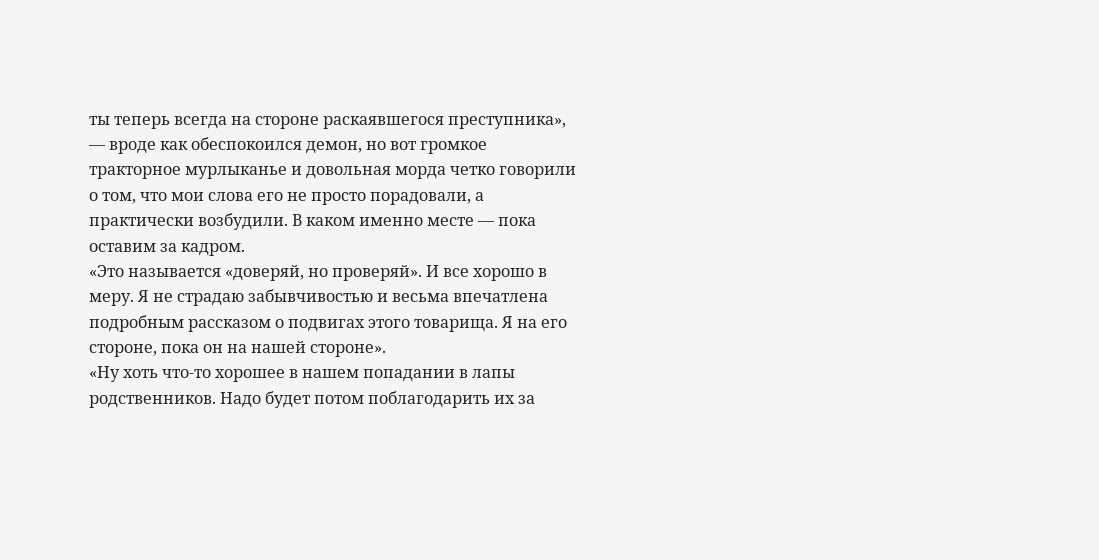ты теперь всегда на стороне раскаявшегося преступника», — вроде как обеспокоился демон, но вот громкое тракторное мурлыканье и довольная морда четко говорили о том, что мои слова его не просто порадовали, а практически возбудили. В каком именно месте — пока оставим за кадром.
«Это называется «доверяй, но проверяй». И все хорошо в меру. Я не страдаю забывчивостью и весьма впечатлена подробным рассказом о подвигах этого товарища. Я на его стороне, пока он на нашей стороне».
«Ну хоть что-то хорошее в нашем попадании в лапы родственников. Надо будет потом поблагодарить их за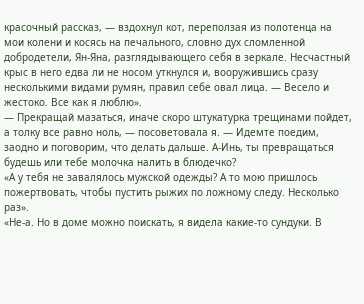красочный рассказ, — вздохнул кот, переползая из полотенца на мои колени и косясь на печального, словно дух сломленной добродетели, Ян-Яна, разглядывающего себя в зеркале. Несчастный крыс в него едва ли не носом уткнулся и, вооружившись сразу несколькими видами румян, правил себе овал лица. — Весело и жестоко. Все как я люблю».
— Прекращай мазаться, иначе скоро штукатурка трещинами пойдет, а толку все равно ноль, — посоветовала я. — Идемте поедим, заодно и поговорим, что делать дальше. А-Инь, ты превращаться будешь или тебе молочка налить в блюдечко?
«А у тебя не завалялось мужской одежды? А то мою пришлось пожертвовать, чтобы пустить рыжих по ложному следу. Несколько раз».
«Не-а. Но в доме можно поискать, я видела какие-то сундуки. В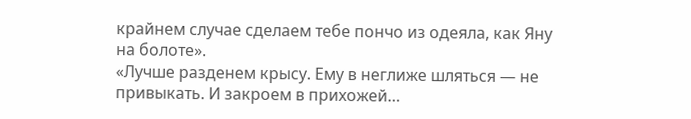крайнем случае сделаем тебе пончо из одеяла, как Яну на болоте».
«Лучше разденем крысу. Ему в неглиже шляться — не привыкать. И закроем в прихожей…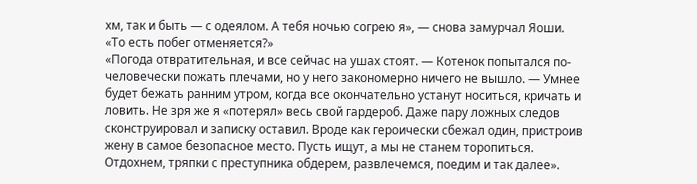хм, так и быть — с одеялом. А тебя ночью согрею я», — снова замурчал Яоши.
«То есть побег отменяется?»
«Погода отвратительная, и все сейчас на ушах стоят. — Котенок попытался по-человечески пожать плечами, но у него закономерно ничего не вышло. — Умнее будет бежать ранним утром, когда все окончательно устанут носиться, кричать и ловить. Не зря же я «потерял» весь свой гардероб. Даже пару ложных следов сконструировал и записку оставил. Вроде как героически сбежал один, пристроив жену в самое безопасное место. Пусть ищут, а мы не станем торопиться. Отдохнем, тряпки с преступника обдерем, развлечемся, поедим и так далее».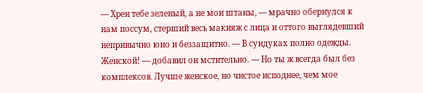— Хрен тебе зеленый, а не мои штаны, — мрачно обернулся к нам поссум, стерший весь макияж с лица и оттого выглядевший непривычно юно и беззащитно. — В сундуках полно одежды. Женской! — добавил он мстительно. — Но ты ж всегда был без комплексов. Лучше женское, но чистое исподнее, чем мое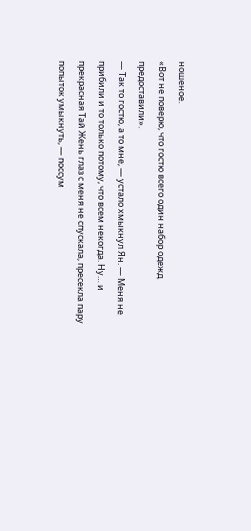ношеное.
«Вот не поверю, что гостю всего один набор одежд предоставили».
— Так то гостю, а то мне, — устало хмыкнул Ян. — Меня не прибили и то только потому, что всем некогда. Ну… и прекрасная Тай Жень глаз с меня не спускала, пресекла пару попыток умыкнуть, — поссум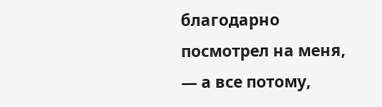благодарно посмотрел на меня, — а все потому,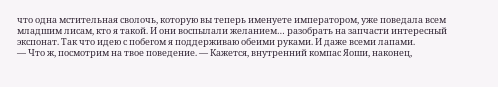что одна мстительная сволочь, которую вы теперь именуете императором, уже поведала всем младшим лисам, кто я такой. И они воспылали желанием… разобрать на запчасти интересный экспонат. Так что идею с побегом я поддерживаю обеими руками. И даже всеми лапами.
— Что ж, посмотрим на твое поведение. — Кажется, внутренний компас Яоши, наконец,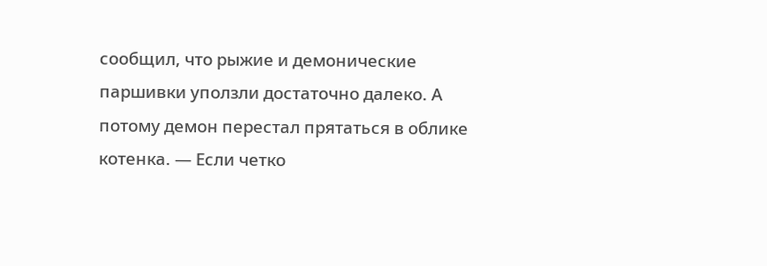сообщил, что рыжие и демонические паршивки уползли достаточно далеко. А потому демон перестал прятаться в облике котенка. — Если четко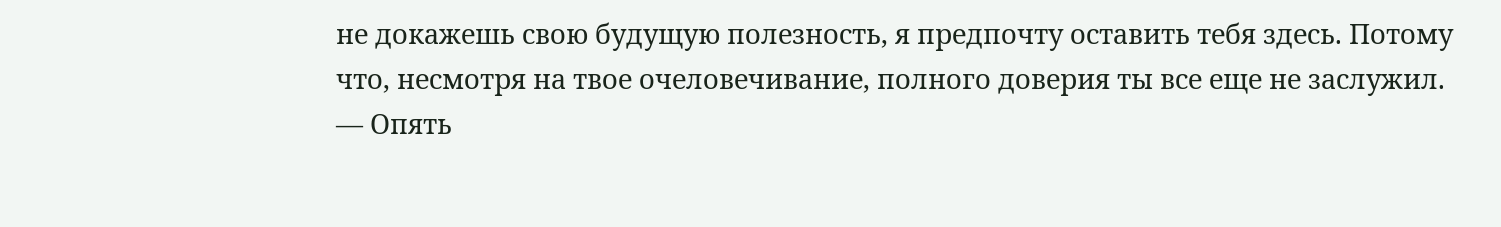не докажешь свою будущую полезность, я предпочту оставить тебя здесь. Потому что, несмотря на твое очеловечивание, полного доверия ты все еще не заслужил.
— Опять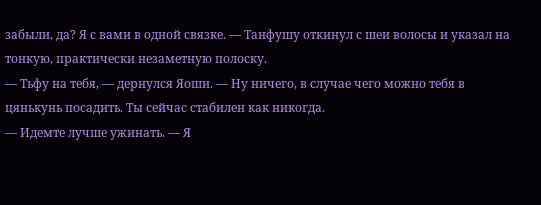забыли, да? Я с вами в одной связке. — Танфушу откинул с шеи волосы и указал на тонкую, практически незаметную полоску.
— Тьфу на тебя, — дернулся Яоши. — Ну ничего, в случае чего можно тебя в цянькунь посадить. Ты сейчас стабилен как никогда.
— Идемте лучше ужинать. — Я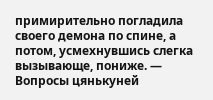примирительно погладила своего демона по спине, а потом, усмехнувшись слегка вызывающе, пониже. — Вопросы цянькуней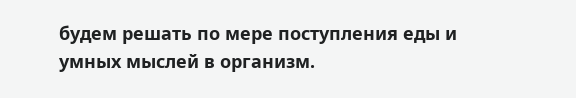будем решать по мере поступления еды и умных мыслей в организм.